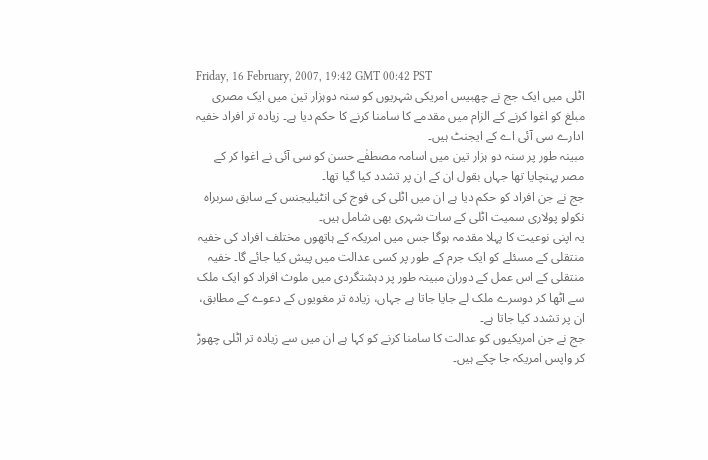Friday, 16 February, 2007, 19:42 GMT 00:42 PST
اٹلی میں ایک جج نے چھبیس امریکی شہریوں کو سنہ دوہزار تین میں ایک مصری مبلغ کو اغوا کرنے کے الزام میں مقدمے کا سامنا کرنے کا حکم دیا ہے۔ زیادہ تر افراد خفیہ ادارے سی آئی اے کے ایجنٹ ہیں۔
مبینہ طور پر سنہ دو ہزار تین میں اسامہ مصطفٰے حسن کو سی آئی نے اغوا کر کے مصر پہنچایا تھا جہاں بقول ان کے ان پر تشدد کیا گیا تھا۔
جج نے جن افراد کو حکم دیا ہے ان میں اٹلی کی فوج کی انٹیلیجنس کے سابق سربراہ نکولو پولاری سمیت اٹلی کے سات شہری بھی شامل ہیں۔
یہ اپنی نوعیت کا پہلا مقدمہ ہوگا جس میں امریکہ کے ہاتھوں مختلف افراد کی خفیہ منتقلی کے مسئلے کو ایک جرم کے طور پر کسی عدالت میں پیش کیا جائے گا۔ خفیہ منتقلی کے اس عمل کے دوران مبینہ طور پر دہشتگردی میں ملوث افراد کو ایک ملک سے اٹھا کر دوسرے ملک لے جایا جاتا ہے جہاں، زیادہ تر مغویوں کے دعوے کے مطابق، ان پر تشدد کیا جاتا ہے۔
جج نے جن امریکیوں کو عدالت کا سامنا کرنے کو کہا ہے ان میں سے زیادہ تر اٹلی چھوڑ کر واپس امریکہ جا چکے ہیں۔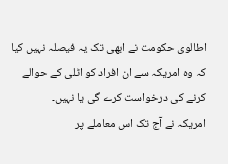اطالوی حکومت نے ابھی تک یہ فیصلہ نہیں کیا کہ وہ امریکہ سے ان افراد کو اٹلی کے حوالے کرنے کی درخواست کرے گی یا نہیں۔
امریکہ نے آج تک اس معاملے پر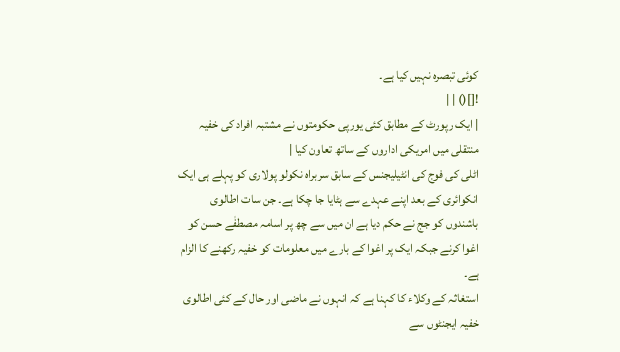کوئی تبصرہ نہیں کیا ہے۔
![]() | |
| ایک رپورٹ کے مطابق کئی یورپی حکومتوں نے مشتبہ افراد کی خفیہ منتقلی میں امریکی اداروں کے ساتھ تعاون کیا |
اٹلی کی فوج کی انٹیلیجنس کے سابق سربراہ نکولو پولاری کو پہلے ہی ایک انکوائری کے بعد اپنے عہدے سے ہٹایا جا چکا ہے۔ جن سات اطالوی باشندوں کو جج نے حکم دیا ہے ان میں سے چھ پر اسامہ مصطفٰے حسن کو اغوا کرنے جبکہ ایک پر اغوا کے بارے میں معلومات کو خفیہ رکھنے کا الزام ہے۔
استغاثہ کے وکلاء کا کہنا ہے کہ انہوں نے ماضی اور حال کے کئی اطالوی خفیہ ایجنٹوں سے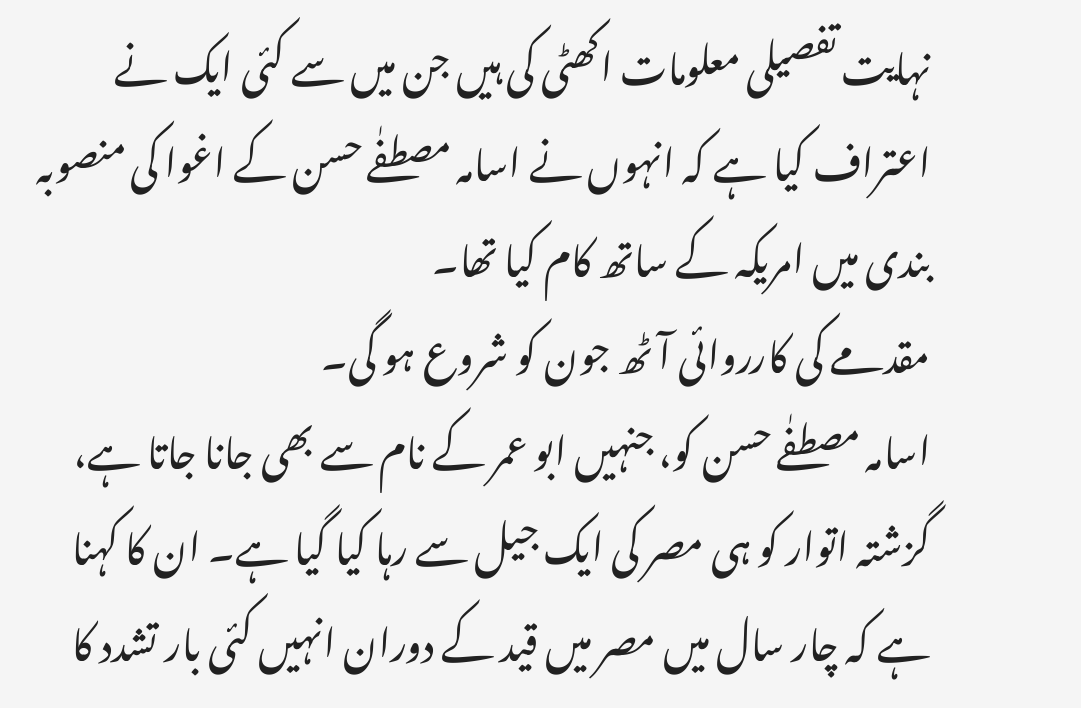نہایت تفصیلی معلومات اکھٹی کی ہیں جن میں سے کئی ایک نے اعتراف کیا ہے کہ انہوں نے اسامہ مصطفٰے حسن کے اغوا کی منصوبہ بندی میں امریکہ کے ساتھ کام کیا تھا۔
مقدمے کی کارروائی آٹھ جون کو شروع ہو گی۔
اسامہ مصطفٰے حسن کو، جنہیں ابو عمر کے نام سے بھی جانا جاتا ہے، گزشتہ اتوار کو ہی مصر کی ایک جیل سے رہا کیا گیا ہے۔ ان کا کہنا ہے کہ چار سال میں مصر میں قید کے دوران انہیں کئی بار تشدد کا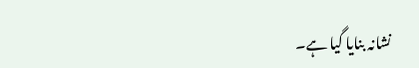نشانہ بنایا گیا ہے۔